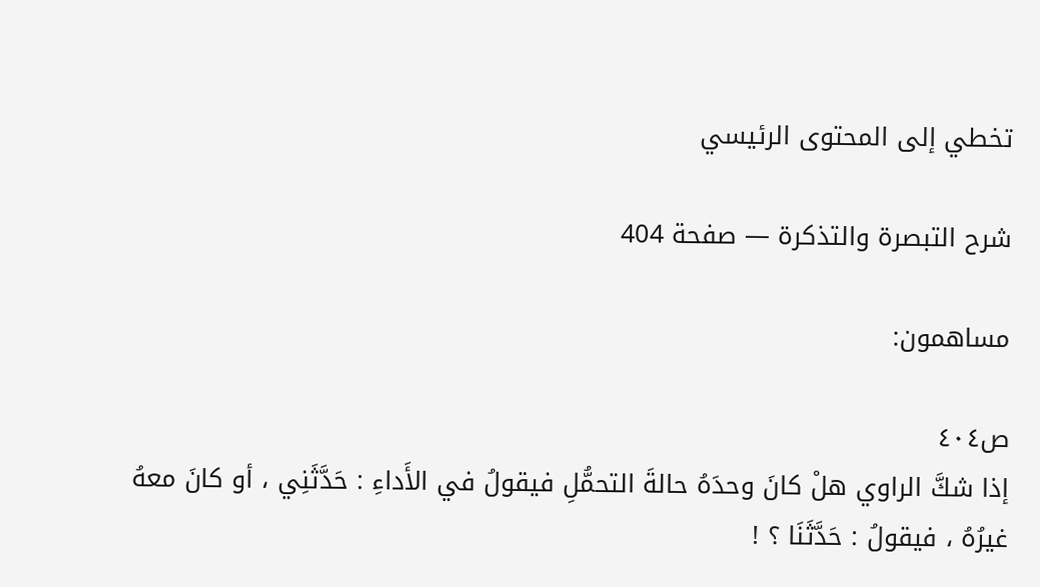تخطي إلى المحتوى الرئيسي

شرح التبصرة والتذكرة — صفحة 404

مساهمون:

ص٤٠٤
إذا شكَّ الراوي هلْ كانَ وحدَهُ حالةَ التحمُّلِ فيقولُ في الأَداءِ : حَدَّثَنِي ، أو كانَ معهُ غيرُهُ ، فيقولُ : حَدَّثَنَا ؟ !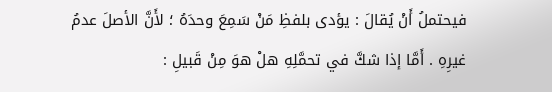فيحتملُ أَنْ يُقالَ : يؤدى بلفظِ مَنْ سَمِعَ وحدَهُ ؛ لأَنَّ الأصلَ عدمُ غيرِهِ . أَمَّا إذا شكَّ في تحمَّلِهِ هلْ هوَ مِنْ قَبيلِ :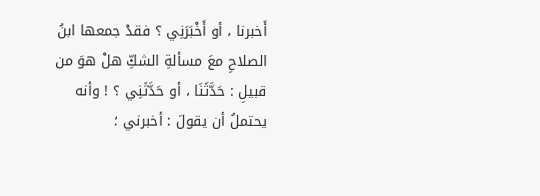أَخبرنا ، أو أَخْبَرَنِي ؟ فقدْ جمعها ابنُ الصلاحِ معَ مسألةِ الشكِّ هلْ هوَ من قبيلِ : حَدَّثَنَا ، أو حَدَّثَنِي ؟ ! وأنه يحتملُ أن يقولَ : أخبرني ؛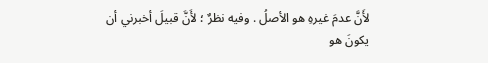لأَنَّ عدمَ غيرهِ هو الأصلُ . وفيه نظرٌ ؛ لأَنَّ قبيلَ أخبرني أن يكونَ هو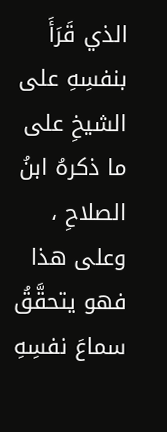الذي قَرَأَ بنفسِهِ على الشيخِ على ما ذكرهُ ابنُ الصلاحِ ، وعلى هذا فهو يتحقَّقُ سماعَ نفسِهِ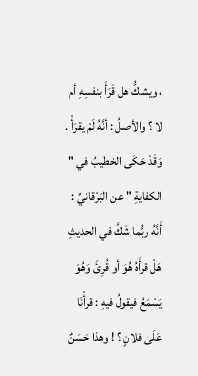، ويشكُّ هل قَرَأَ بنفسِهِ أم لا ؟ والأصلُ : أنَّهُ لَمْ يقرَأْ . وَقَدْ حَكَى الخطيبُ في " الكفايةِ " عن البَرْقانيِّ : أَنَّهُ ربُّما شَكَّ في الحديثِ هَلْ قرأَهُ هُوَ أو قُرِئَ وَهُوَ يَسْمَعُ فيقولُ فيهِ : قرأْنَا عَلَى فلانٍ ؟ ! وهذا حَسَنٌ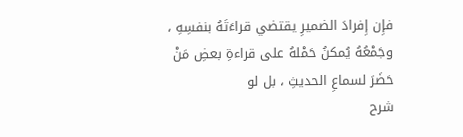فإِن إِفرادَ الضميرِ يقتضي قراءَتَهُ بنفسِهِ ، وجَمْعُهُ يُمكنُ حَمْلهُ على قراءةِ بعضِ مَنْ حَضَرَ لسماعِ الحديثِ ، بل لو
شرح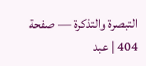التبصرة والتذكرة — صفحة 404 | عبد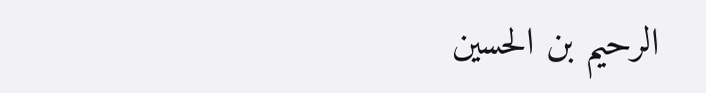الرحيم بن الحسين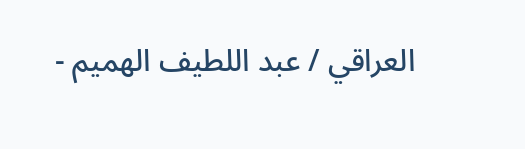العراقي / عبد اللطيف الهميم -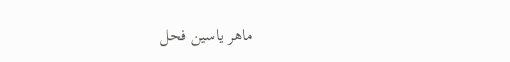ماهر ياسين فحل